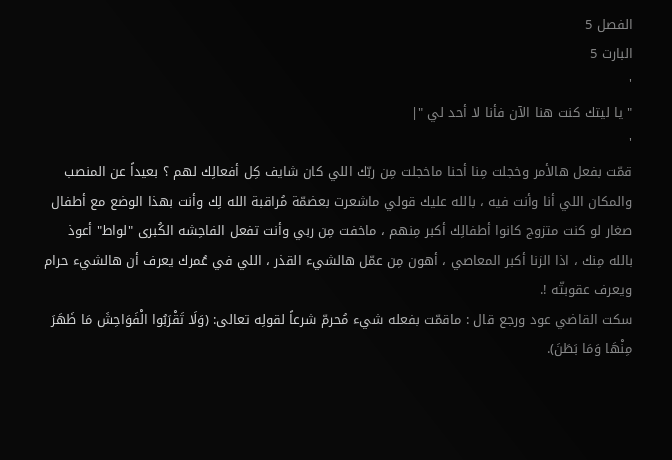الفصل 5
البارت 5
'
" يا ليتك كنت هنا الآن فأنا لا أحد لي "|
'
قمّت بفعل هالأمر وخجلت مِنا أحنا ماخجلت مِن ربّك اللي كان شايف كِل أفعالِك لهم ؟ بعيداً عن المنصب والمكان اللي أنا وأنت فيه ، بالله عليك قولي ماشعرت بعضمّة مُراقبة الله لِك وأنت بهذا الوضع مع أطفال صغار لو كنت متزوج كانوا أطفالِك أكبر مِنهم ، ماخفت مِن ربي وأنت تفعل الفاحِشه الكُبرى "لواط" أعوذ بالله مِنك ، اذا الزنا أكبر المعاصي ، أهون مِن عمّل هالشيء القذر ، اللي في عُمرك يعرف أن هالشيء حرام ويعرف عقوبتّه !.
سكت القاضي عود ورجع قال : ماقمّت بفعله شيء مُحرمّ شرعاً لقولِه تعالى: (وَلَا تَقْرَبُوا الْفَوَاحِشَ مَا ظَهَرَ مِنْهَا وَمَا بَطَنَ).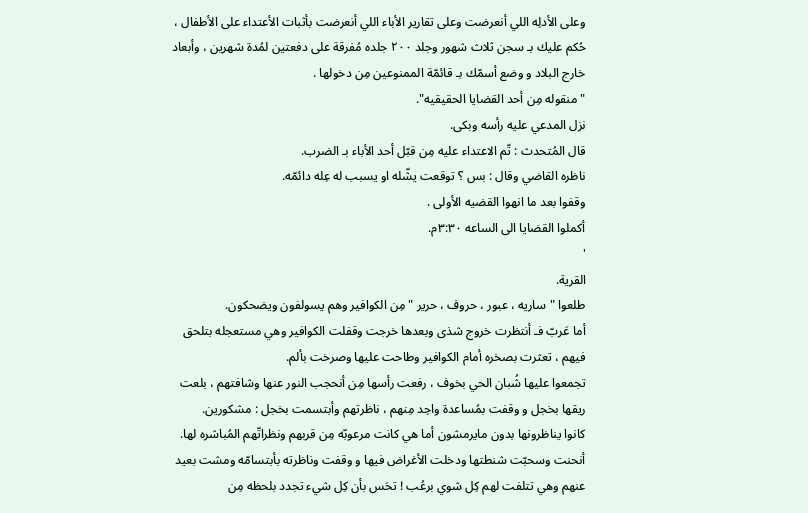وعلى الأدلِه اللي أنعرضت وعلى تقارير الأباء اللي أنعرضت بأثبات الأعتداء على الأطفال ، حُكم عليك بـ سجن ثلاث شهور وجلد ٢٠٠ جلده مُفرقة على دفعتين لمُدة شهرين ، وأبعاد خارج البلاد و وضع أسمّك بـ قائمّة الممنوعين مِن دخولها .
"منقوله مِن أحد القضايا الحقيقيه".
نزل المدعي عليه رأسه وبكى.
قال المُتحدث : تّم الاعتداء عليه مِن قبّل أحد الأباء بـ الضرب.
ناظره القاضي وقال : بس ؟ توقعت يشّله او يسبب له عِله دائمّه.
وقفوا بعد ما انهوا القضيه الأولى .
أكملوا القضايا الى الساعه ٣:٣٠م.
'
القرية.
طلعوا "ساريه ، عبور ، حروف ، حرير " مِن الكوافير وهم يسولفون ويضحكون.
أما عَربّ فـ أنتظرت خروج شذى وبعدها خرجت وقفلت الكوافير وهي مستعجله بتلحق فيهم ، تعثرت بصخره أمام الكوافير وطاحت عليها وصرخت بألم.
تجمعوا عليها شُبان الحي بخوف ، رفعت رأسها مِن أنحجب النور عنها وشافتهم ، بلعت ريقها بخجل و وقفت بمُساعدة واحِد مِنهم ، ناظرتهم وأبتسمت بخجل : مشكورين.
كانوا يناظرونها بدون مايرمشون أما هي كانت مرعوبّه مِن قربهم ونظراتّهم المُباشره لها.
أنحنت وسحبّت شنطتها ودخلت الأغراض فيها و وقفت وناظرته بأبتسامّه ومشت بعيد عنهم وهي تتلفت لهم كِل شوي برعُب ! تحَس بأن كِل شيء تجدد بلحظه مِن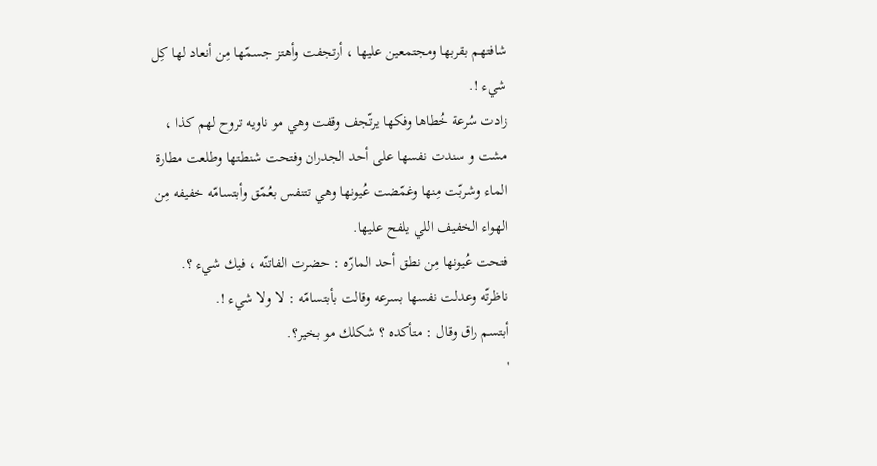شافتهم بقربها ومجتمعين عليها ، أرتجفت وأهتز جسمّها مِن أنعاد لها كِل شيء !.
زادت سُرعة خُطاها وفكها يرتّجف وقفت وهي مو ناويه تروح لهم كذا ، مشت و سندت نفسها على أحد الجدران وفتحت شنطتها وطلعت مطارة الماء وشربّت مِنها وغمّضت عُيونها وهي تتنفس بعُمّق وأبتسامّه خفيفه مِن الهواء الخفيف اللي يلفح عليها.
فتحت عُيونها مِن نطق أحد المارّه : حضرت الفاتنّه ، فيك شيء ؟.
ناظرتّه وعدلت نفسها بسرعه وقالت بأبتسامّه : لا ولا شيء !.
أبتسم راق وقال : متأكده ؟ شكلك مو بخير؟.
'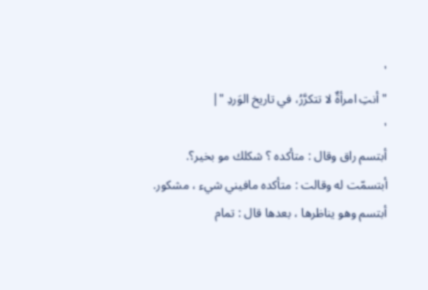'
" أنتِ امرأةٌ لا تتكرَّرُ، في تاريخ الوَردِ "|
'
أبتسم راق وقال : متأكده ؟ شكلك مو بخير؟.
أبتسمّت له وقالت : متأكده مافيني شيء ، مشكور.
أبتسم وهو يناظرها ، بعدها قال : تمام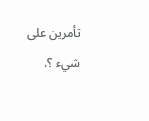تأمرين على شيء ؟.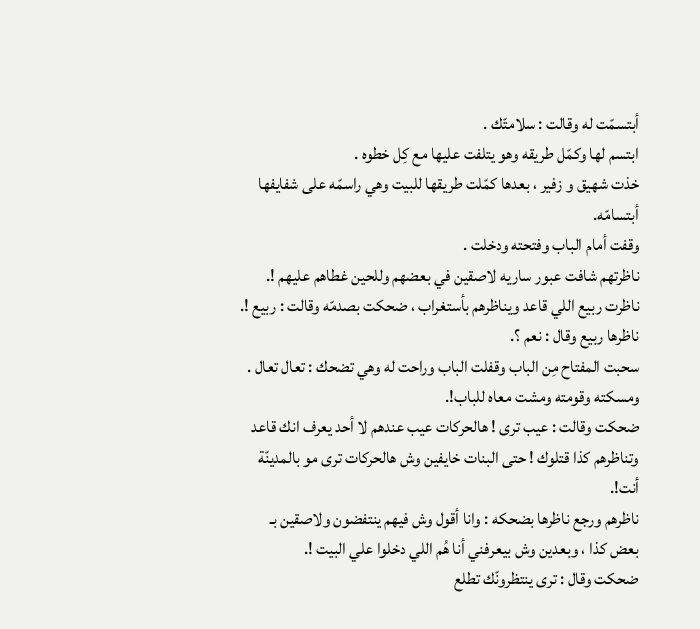أبتسمّت له وقالت : سلامتّك .
ابتسم لها وكمّل طريقه وهو يتلفت عليها مع كِل خطوه .
خذت شهيق و زفير ، بعدها كمّلت طريقها للبيت وهي راسمّه على شفايفها أبتسامّه.
وقفت أمام الباب وفتحته ودخلت .
ناظرتهم شافت عبور ساريه لاصقين في بعضهم وللحين غطاهم عليهم !.
ناظرت ربيع اللي قاعد ويناظرهم بأستغراب ، ضحكت بصدمّه وقالت : ربيع !.
ناظرها ربيع وقال : نعم ؟.
سحبت المفتاح مِن الباب وقفلت الباب وراحت له وهي تضحك : تعال تعال .
ومسكته وقومته ومشت معاه للباب!.
ضحكت وقالت : عيب ترى ! هالحركات عيب عندهم لا أحد يعرف انك قاعد وتناظرهم كذا قتلوك ! حتى البنات خايفين وش هالحركات ترى مو بالمدينّة أنت!.
ناظرهم ورجع ناظرها بضحكه : وانا أقول وش فيهم ينتفضون ولاصقين بـ بعض كذا ، وبعدين وش بيعرفني أنا هُم اللي دخلوا علي البيت !.
ضحكت وقال : ترى ينتظرونّك تطلع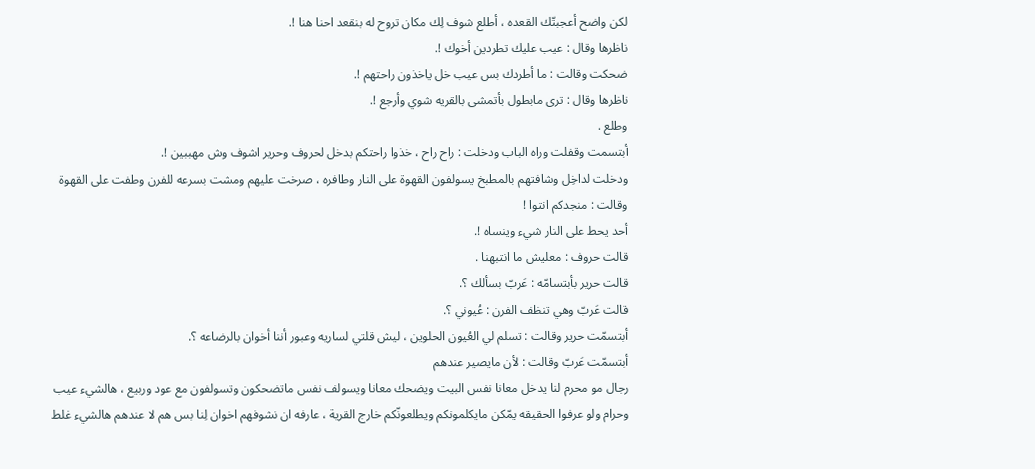لكن واضح أعجبتّك القعده ، أطلع شوف لِك مكان تروح له بنقعد احنا هنا !.
ناظرها وقال : عيب عليك تطردين أخوك !.
ضحكت وقالت : ما أطردك بس عيب خل ياخذون راحتهم !.
ناظرها وقال : ترى مابطول بأتمشى بالقريه شوي وأرجع !.
وطلع .
أبتسمت وقفلت وراه الباب ودخلت : راح راح ، خذوا راحتكم بدخل لحروف وحرير اشوف وش مهببين !.
ودخلت لداخِل وشافتهم بالمطبخ يسولفون القهوة على النار وطافره ، صرخت عليهم ومشت بسرعه للفرن وطفت على القهوة وقالت : منجدكم انتوا !
أحد يحط على النار شيء وينساه !.
قالت حروف : معليش ما انتبهنا .
قالت حرير بأبتسامّه : عَربّ بسألك ؟.
قالت عَربّ وهي تنظف الفرن : عُيوني ؟.
أبتسمّت حرير وقالت : تسلم لي العُيون الحلوين ، ليش قلتي لساريه وعبور أننا أخوان بالرضاعه ؟.
أبتسمّت عَربّ وقالت : لأن مايصير عندهم
رجال مو محرم لنا يدخل معانا نفس البيت ويضحك معانا ويسولف نفس ماتضحكون وتسولفون مع عود وربيع ، هالشيء عيب وحرام ولو عرفوا الحقيقه يمّكن مايكلمونكم ويطلعونّكم خارج القرية ، عارفه ان نشوفهم اخوان لِنا بس هم لا عندهم هالشيء غلط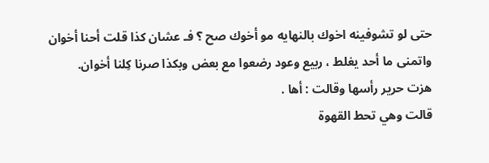حتى لو تشوفينه اخوك بالنهايه مو أخوك صح ؟ فـ عشان كذا قلت أحنا أخوان واتمنى ما أحد يغلط ، ربيع وعود رضعوا مع بعض وبكذا صرنا كِلنا أخوان.
هزت حرير رأسها وقالت : أها .
قالت وهي تحط القهوة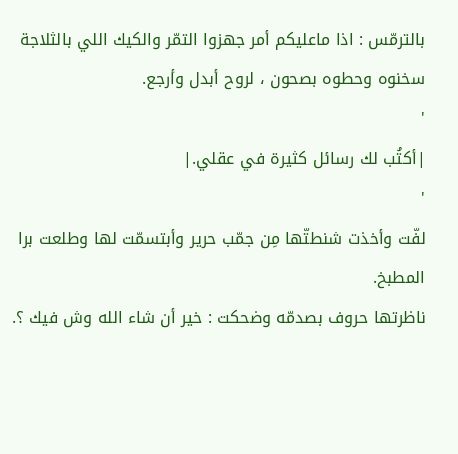بالترمّس : اذا ماعليكم أمر جهزوا التمّر والكيك اللي بالثلاجة سخنوه وحطوه بصحون ، لروح أبدل وأرجع.
'
|أكتُب لك رسائل كثيرة في عقلي.|
'
لفّت وأخذت شنطتّها مِن جمّب حرير وأبتسمّت لها وطلعت برا المطبخ.
ناظرتها حروف بصدمّه وضحكت : خير أن شاء الله وش فيك ؟.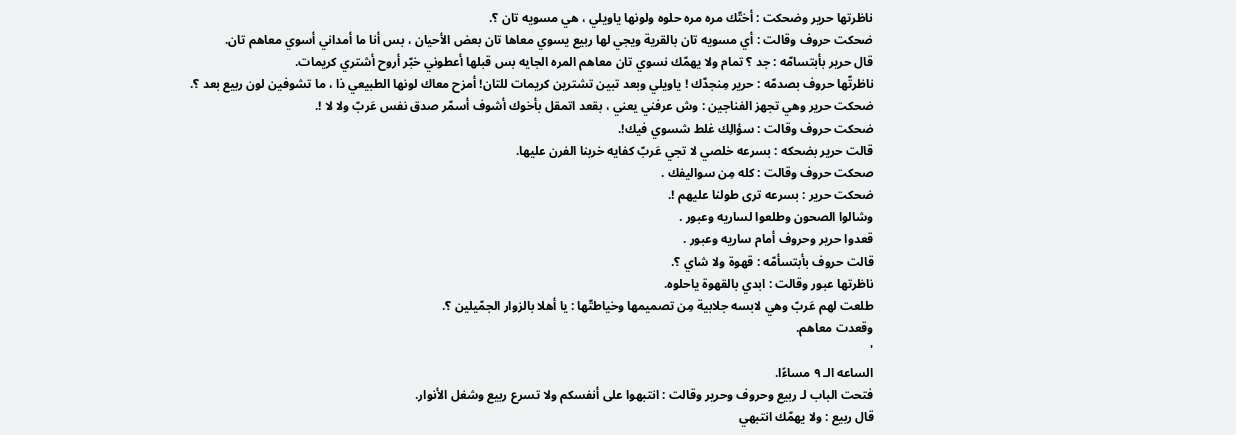ناظرتها حرير وضحكت : أختّك مره مره حلوه ولونها ياويلي ، هي مسويه تان ؟.
ضحكت حروف وقالت : أي مسويه تان بالقرية ويجي لها ربيع يسوي معاها تان بعض الأحيان ، بس أنا ما أمداني أسوي معاهم تان.
قال حرير بأبتسامّه : جد ؟ تمام ولا يهمّك نسوي تان معاهم المره الجايه بس قبلها أعطوني خبّر أروح أشتري كريمات.
ناظرتّها حروف بصدمّه : حرير مِنجدّك ! ياويلي وبعد تبين تشترين كريمات للتان! أمزح معاك لونها الطبيعي ذا ، ما تشوفين لون ربيع بعد ؟.
ضحكت حرير وهي تجهز الفناجين : وش عرفني يعني ، بقعد اتمقل بأخوك أشوف أسمّر صدق نفس عَربّ ولا لا !.
ضحكت حروف وقالت : سؤالِك غلط شسوي فيك!.
قالت حرير بضحكه : بسرعه خلصي لا تجي عَربّ كفايه خربنا الفرن عليها.
صحكت حروف وقالت : كله مِن سواليفك .
ضحكت حرير : بسرعه ترى طولنا عليهم !.
وشالوا الصحون وطلعوا لساريه وعبور .
قعدوا حرير وحروف أمام ساريه وعبور .
قالت حروف بأبتسأمّه : قهوة ولا شاي ؟.
ناظرتها عبور وقالت : ابدي بالقهوة ياحلوه.
طلعت لهم عَربّ وهي لابسه جلابية مِن تصميمها وخياطتّها : يا أهلا بالزوار الجمّيلين ؟.
وقعدت معاهم.
'
الساعه الـ ٩ مساءًا.
فتحت الباب لـ ربيع وحروف وحرير وقالت : انتبهوا على أنفسكم ولا تسرع ربيع وشغل الأنوار.
قال ربيع : ولا يهمّك انتبهي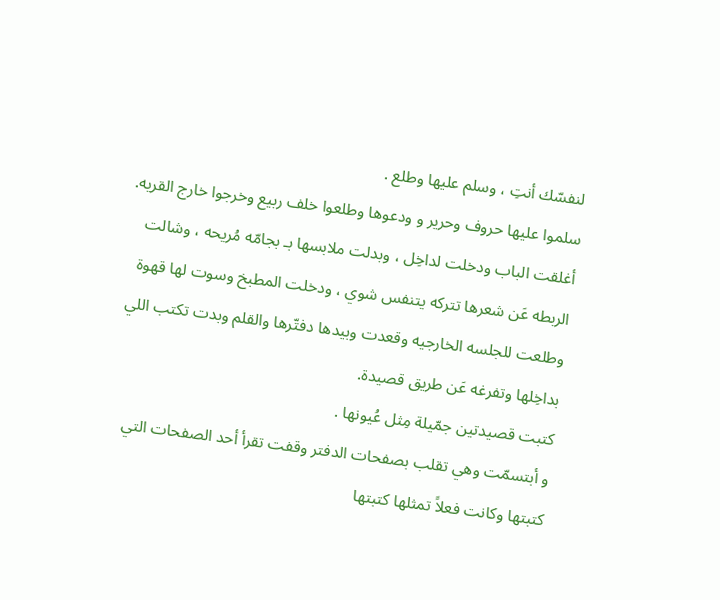لنفسّك أنتِ ، وسلم عليها وطلع .
سلموا عليها حروف وحرير و ودعوها وطلعوا خلف ربيع وخرجوا خارج القريه.
أغلقت الباب ودخلت لداخِل ، وبدلت ملابسها بـ بجامّه مُريحه ، وشالت الربطه عَن شعرها تتركه يتنفس شوي ، ودخلت المطبخ وسوت لها قهوة وطلعت للجلسه الخارجيه وقعدت وبيدها دفتّرها والقلم وبدت تكتب اللي بداخِلها وتفرغه عَن طريق قصيدة.
كتبت قصيدتين جمّيلة مِثل عُيونها .
و أبتسمّت وهي تقلب بصفحات الدفتر وقفت تقرأ أحد الصفحات التي كتبتها وكانت فعلاً تمثلها كتبتها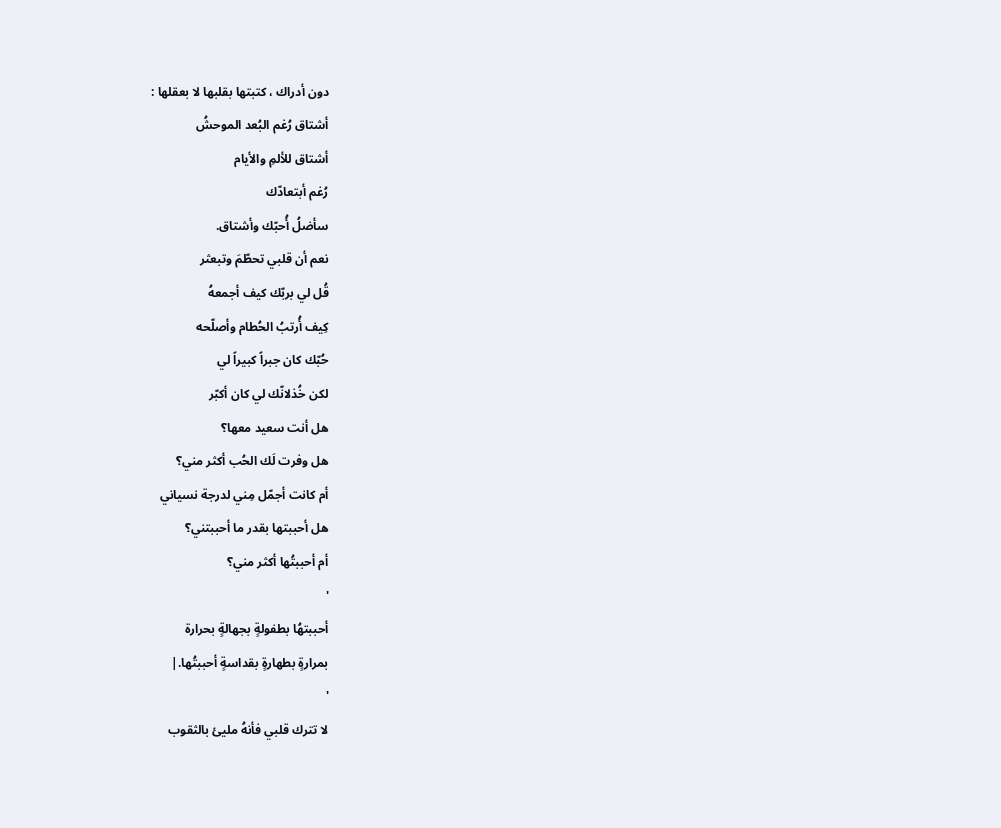دون أدراك ، كتبتها بقلبها لا بعقلها :
أشتاق رُغم البُعد الموحشُ
أشتاق للألمِ والأيام
رُغم أبتعادّك
سأضلُ أُحبّك وأشتاق.
نعم أن قلبي تحطّمَ وتبعثر
قُل لي بربّك كيف أجمعهُ
كِيف أُرتبُ الحُطام وأصلّحه
حُبّك كان جبراً كبيراً لي
لكن خُذلانّك لي كان أكبّر
هل أنت سعيد معها؟
هل وفرت لَك الحُب أكثر مني؟
أم كانت أجمّل مِني لدرجة نسياني
هل أحببتها بقدر ما أحببتني؟
أم أحببتُها أكثر مني؟
'
أحببتهُا بطفولةٍ بجهالةٍ بحرارة
بمرارةٍ بطهارةٍ بقداسةٍ أحببتُها.|
'
لا تترك قلبي فأنهُ مليئ بالثقوب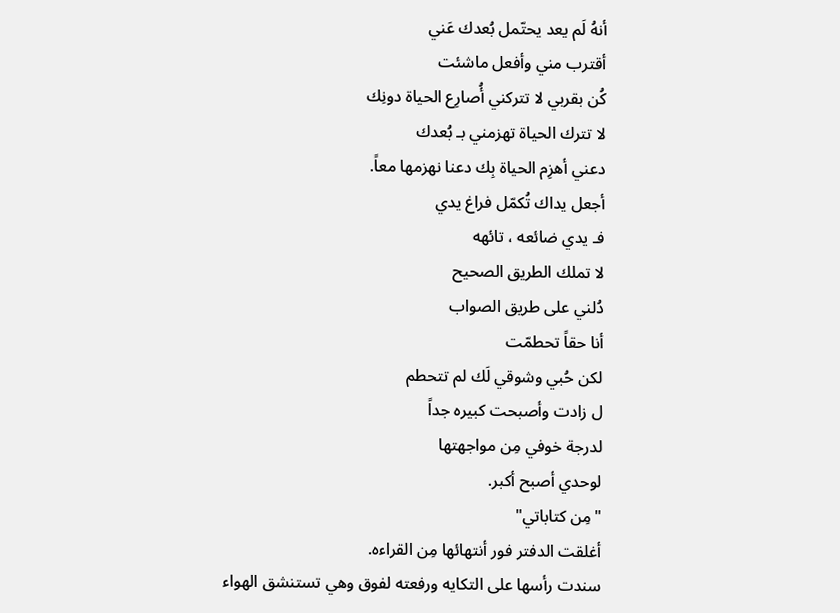أنهُ لَم يعد يحتّمل بُعدك عَني
أقترب مني وأفعل ماشئت
كُن بقربي لا تتركني أُصارِع الحياة دونِك
لا تترك الحياة تهزمني بـ بُعدك
دعني أهزِم الحياة بِك دعنا نهزمها معاً.
أجعل يداك تُكمّل فراغ يدي
فـ يدي ضائعه ، تائهه
لا تملك الطريق الصحيح
دُلني على طريق الصواب
أنا حقاً تحطمّت
لكن حُبي وشوقي لَك لم تتحطم
ل زادت وأصبحت كبيره جداً
لدرجة خوفي مِن مواجهتها
لوحدي أصبح أكبر.
"مِن كتاباتي"
أغلقت الدفتر فور أنتهائها مِن القراءه.
سندت رأسها على التكايه ورفعته لفوق وهي تستنشق الهواء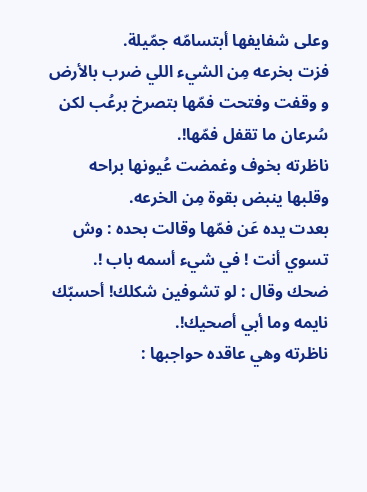وعلى شفايفها أبتسامّه جمّيلة.
فزت بخرعه مِن الشيء اللي ضرب بالأرض و وقفت وفتحت فمّها بتصرخ برعُب لكن سُرعان ما تقفل فمّها!.
ناظرته بخوف وغمضت عُيونها براحه وقلبها ينبض بقوة مِن الخرعه.
بعدت يده عَن فمّها وقالت بحده : وش تسوي أنت ! في شيء أسمه باب !.
ضحك وقال : لو تشوفين شكلك! أحسبّك نايمه وما أبي أصحيك!.
ناظرته وهي عاقده حواجبها :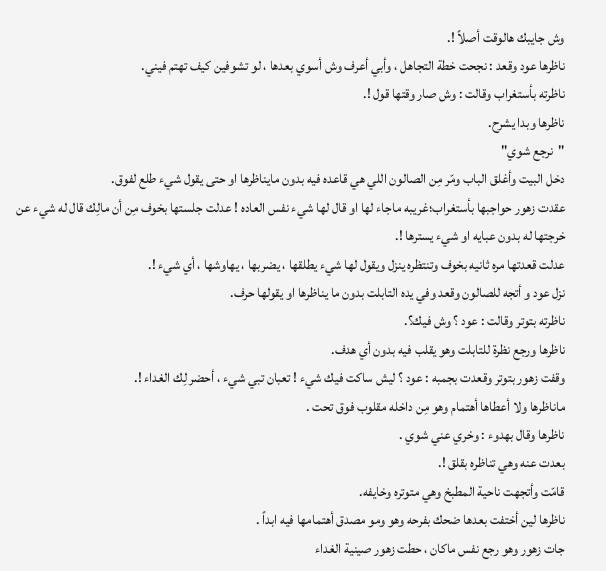وش جايبك هالوقت أصلاً !.
ناظرها عود وقعد : نجحت خطة التجاهل ، وأبي أعرف وش أسوي بعدها ، لو تشوفين كيف تهتم فيني.
ناظرته بأستغراب وقالت : وش صار وقتها قول !.
ناظرها وبدا يشرح.
"نرجع شوي"
دخل البيت وأغلق الباب ومّر مِن الصالون اللي هي قاعده فيه بدون مايناظرها او حتى يقول شيء طلع لفوق.
عقدت زهور حواجبها بأستغراب؛غريبه ماجاء لها او قال لها شيء نفس العاده ! عدلت جلستها بخوف مِن أن مالِك قال له شيء عن خرجتها له بدون عبايه او شيء يسترها !.
عدلت قعدتها مره ثانيه بخوف وتنتظره ينزل ويقول لها شيء يطلقها ، يضربها ، يهاوشها ، أي شيء !.
نزل عود و أتجه للصالون وقعد وفي يده التابلت بدون ما يناظرها او يقولها حرف.
ناظرته بتوتر وقالت : عود ؟ وش فيك؟.
ناظرها ورجع نظرة للتابلت وهو يقلب فيه بدون أي هدف.
وقفت زهور بتوتر وقعدت بجمبه : عود ؟ ليش ساكت فيك شيء ! تعبان تبي شيء ، أحضر لِك الغداء !.
ماناظرها ولا أعطاها أهتمام وهو مِن داخله مقلوب فوق تحت .
ناظرها وقال بهدوء : وخري عني شوي .
بعدت عنه وهي تناظره بقلق !.
قامّت وأتجهت ناحية المطبخ وهي متوتره وخايفه.
ناظرها لين أختفت بعدها ضحك بفرحه وهو ومو مصدق أهتمامها فيه ابداً .
جات زهور وهو رجع نفس ماكان ، حطت زهور صينية الغداء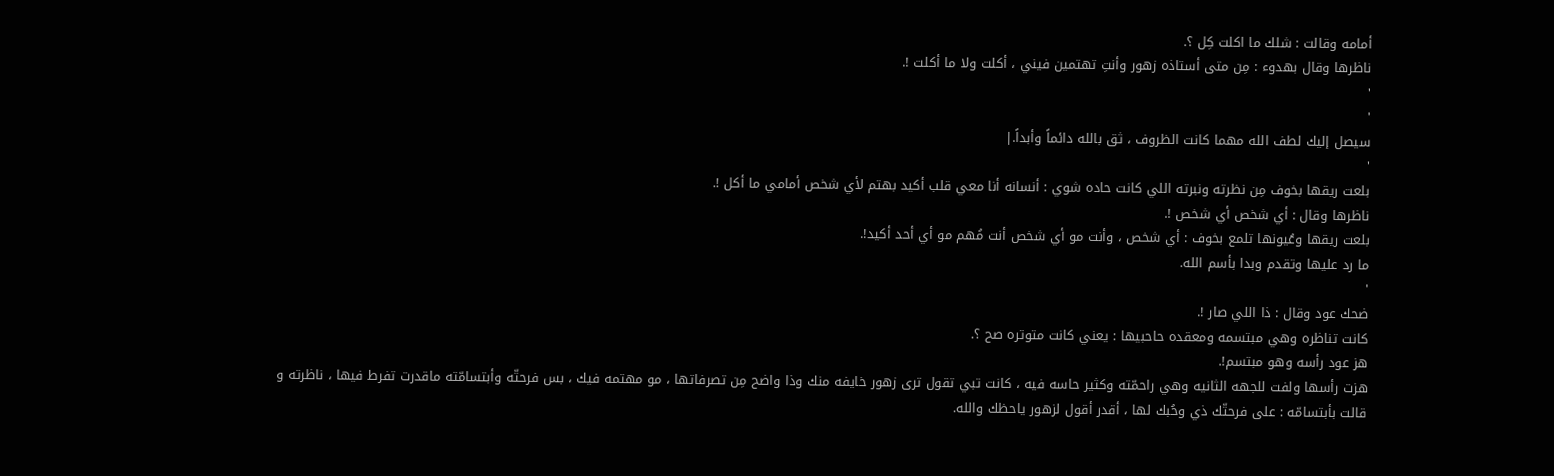أمامه وقالت : شلك ما اكلت كِل ؟.
ناظرها وقال بهدوء : مِن متى أستاذه زهور وأنتِ تهتمين فيني ، أكلت ولا ما أكلت !.
'
'
سيصل إليك لطف الله مهما كانت الظروف ، ثق بالله دائماً وأبداً.|
'
بلعت ريقها بخوف مِن نظرته ونبرته اللي كانت حاده شوي : أنسانه أنا معي قلب أكيد بهتم لأي شخص أمامي ما أكل !.
ناظرها وقال : أي شخص أي شخص !.
بلعت ريقها وعُيونها تلمع بخوف : أي شخص ، وأنت مو أي شخص أنت مُهم مو أي أحد أكيد!.
ما رد عليها وتقدم وبدا بأسم الله.
'
ضحك عود وقال : ذا اللي صار !.
كانت تناظره وهي مبتسمه ومعقده حاحبيها : يعني كانت متوتره صح ؟.
هز عود رأسه وهو مبتسم!.
هزت رأسها ولفت للجهه الثانيه وهي راحمّته وكثير حاسه فيه ، كانت تبي تقول ترى زهور خايفه منك وذا واضح مِن تصرفاتها ، مو مهتمه فيك ، بس فرحتّه وأبتسامّته ماقدرت تفرط فيها ، ناظرته و
قالت بأبتسامّه : على فرحتّك ذي وحُبك لها ، أقدر أقول لزهور ياحظك والله.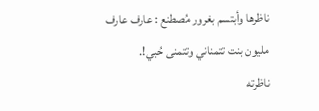ناظرها وأبتسم بغرور مُصطنع : عارف عارف مليون بنت تتمناني وتتمنى حُبي!.
ناظرته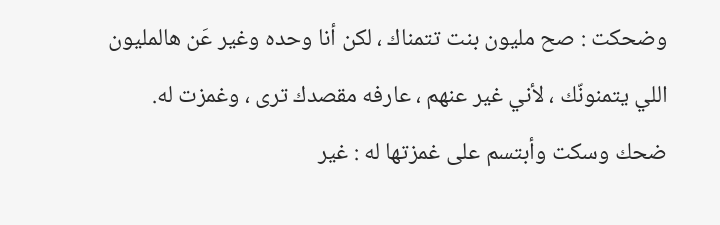وضحكت : صح مليون بنت تتمناك ، لكن أنا وحده وغير عَن هالمليون اللي يتمنونّك ، لأني غير عنهم ، عارفه مقصدك ترى ، وغمزت له.
ضحك وسكت وأبتسم على غمزتها له : غير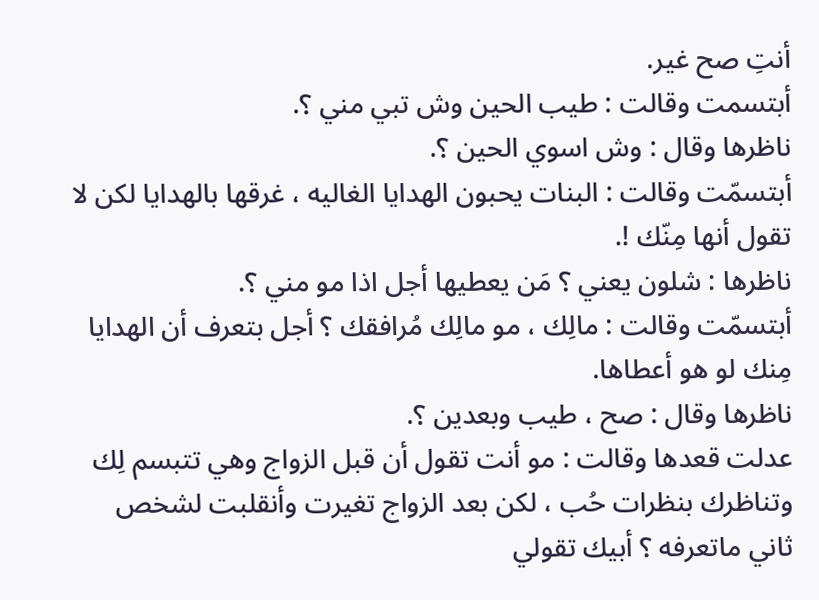أنتِ صح غير.
أبتسمت وقالت : طيب الحين وش تبي مني ؟.
ناظرها وقال : وش اسوي الحين ؟.
أبتسمّت وقالت : البنات يحبون الهدايا الغاليه ، غرقها بالهدايا لكن لا تقول أنها مِنّك !.
ناظرها : شلون يعني ؟ مَن يعطيها أجل اذا مو مني ؟.
أبتسمّت وقالت : مالِك ، مو مالِك مُرافقك ؟ أجل بتعرف أن الهدايا مِنك لو هو أعطاها.
ناظرها وقال : صح ، طيب وبعدين ؟.
عدلت قعدها وقالت : مو أنت تقول أن قبل الزواج وهي تتبسم لِك وتناظرك بنظرات حُب ، لكن بعد الزواج تغيرت وأنقلبت لشخص ثاني ماتعرفه ؟ أبيك تقولي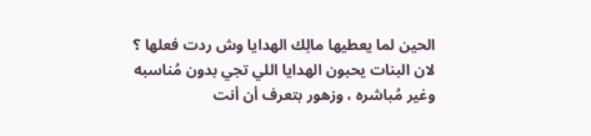الحين لما يعطيها مالِك الهدايا وش ردت فعلها ؟ لان البنات يحبون الهدايا اللي تجي بدون مُناسبه وغير مُباشره ، وزهور بتعرف أن أنت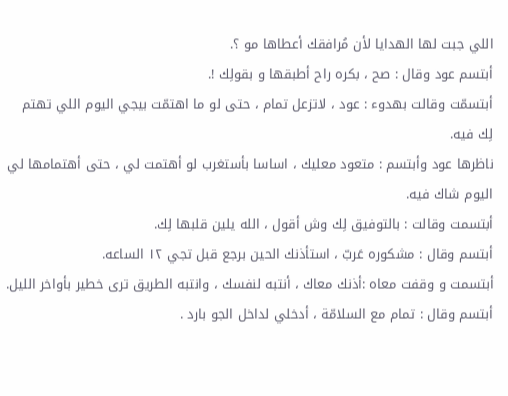اللي جبت لها الهدايا لأن مُرافقك أعطاها مو ؟.
أبتسم عود وقال : صح ، بكره راح أطبقها و بقولِك !.
أبتسمّت وقالت بهدوء : عود ، لاتزعل تمام ، حتى لو ما اهتمّت بيجي اليوم اللي تهتم لِك فيه.
ناظرها عود وأبتسم : متعود معليك ، اساسا بأستغرب لو أهتمت لي ، حتى أهتمامها لي اليوم شاك فيه.
أبتسمت وقالت : بالتوفيق لِك وش أقول ، الله يلين قلبها لِك.
أبتسم وقال : مشكوره عَربّ ، استأذنك الحين برجع قبل تجي ١٢ الساعه.
أبتسمت و وقفت معاه :أذنك معاك ، أنتبه لنفسك ، وانتبه الطريق ترى خطير بأواخر الليل.
أبتسم وقال : تمام مع السلامّة ، أدخلي لداخل الجو بارد .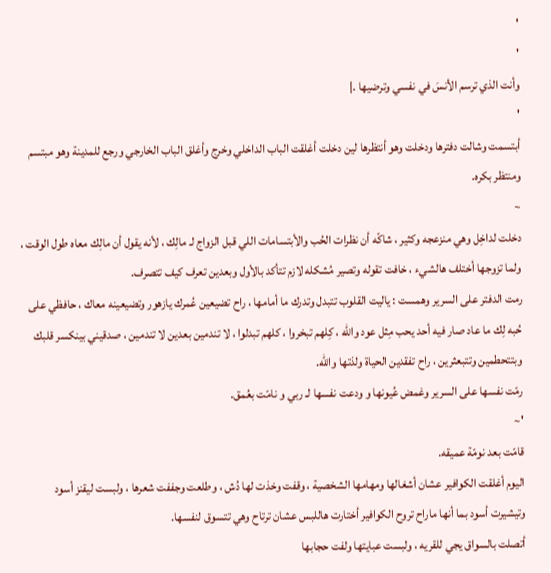'
'
وأنت الذي ترسم الأنسَ في نفسي وترضيها .|
'
أبتسمت وشالت دفترها ودخلت وهو أنتظرها لين دخلت أغلقت الباب الداخلي وخرج وأغلق الباب الخارجي ورجع للمدينة وهو مبتسم ومنتظر بكره.
~
دخلت لداخِل وهي منزعجه وكثير ، شاكّه أن نظرات الحُب والأبتسامات اللي قبل الزواج لـ مالِك ، لأنه يقول أن مالِك معاه طول الوقت ، ولما تزوجها أختلف هالشيء ، خافت تقوله وتصير مُشكله لازم تتأكد بالأول وبعدين تعرف كيف تتصرف.
رمت الدفتر على السرير وهمست : ياليت القلوب تتبدل وتدرك ما أمامها ، راح تضيعين عُمرك يازهور وتضيعينه معاك ، حافظي على حُبه لِك ما عاد صار فيه أحد يحب مِثل عود والله ، كِلهم تبخروا ، كلهم تبدلوا ، لا تندمين بعدين لا تندمين ، صدقيني بينكسر قلبك وبتتحطمين وتتبعثرين ، راح تفقدين الحياة ولذتها والله.
رمّت نفسها على السرير وغمض عُيونها و ودعت نفسها لـ ربي و نامّت بعُمق.
'~
قامّت بعد نومّة عميقه.
اليوم أغلقت الكوافير عشان أشغالها ومهامها الشخصية ، وقفت وخذت لها دُش ، وطلعت وجففت شعرها ، ولبست ليقنز أسود وتيشيرت أسود بما أنها ماراح تروح الكوافير أختارت هاللبس عشان ترتاح وهي تتسوق لنفسها.
أتصلت بالسواق يجي للقريه ، ولبست عبايتها ولفت حجابها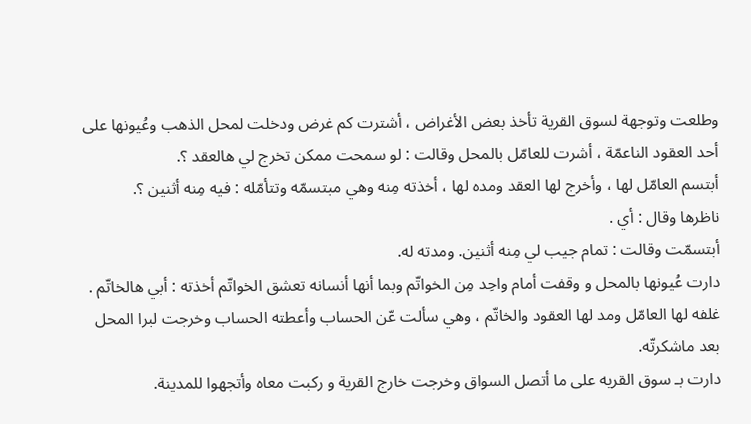وطلعت وتوجهة لسوق القرية تأخذ بعض الأغراض ، أشترت كم غرض ودخلت لمحل الذهب وعُيونها على أحد العقود الناعمّة ، أشرت للعامّل بالمحل وقالت : لو سمحت ممكن تخرج لي هالعقد ؟.
أبتسم العامّل لها ، وأخرج لها العقد ومده لها ، أخذته مِنه وهي مبتسمّه وتتأمّله : فيه مِنه أثنين ؟.
ناظرها وقال : أي .
أبتسمّت وقالت : تمام جيب لي مِنه أثنين. ومدته له.
دارت عُيونها بالمحل و وقفت أمام واحِد مِن الخواتّم وبما أنها أنسانه تعشق الخواتّم أخذته : أبي هالخاتّم .
غلفه لها العامّل ومد لها العقود والخاتّم ، وهي سألت عّن الحساب وأعطته الحساب وخرجت لبرا المحل بعد ماشكرتّه.
دارت بـ سوق القريه على ما أتصل السواق وخرجت خارج القرية و ركبت معاه وأتجهوا للمدينة.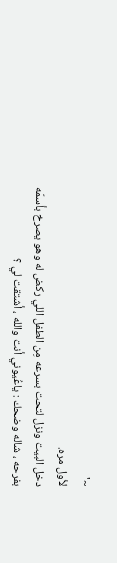~'
لأول مره.
دخل البيت ونزل لتحت بسرعه مِن الطفل اللي ركض له وهو يصرخ بأسمّه بفرحه ، شاله وضحك : ياعُيوني أنت والله ، أشتقت لي ؟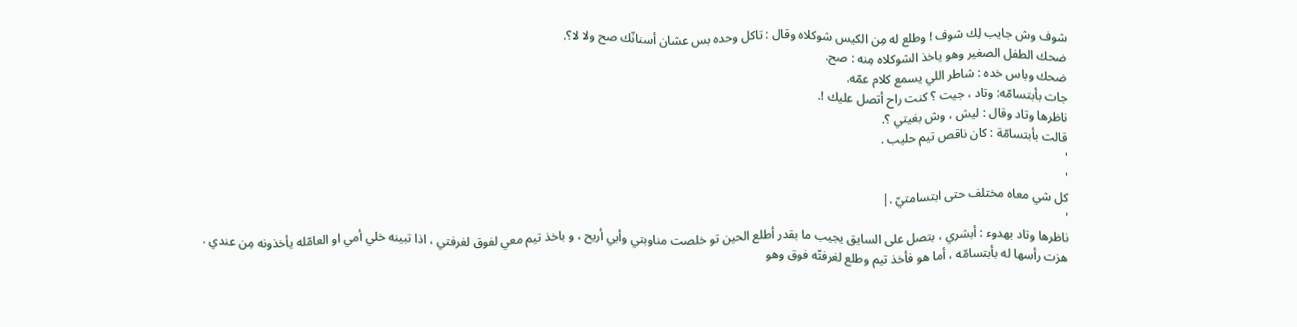شوف وش جايب لِك شوف ! وطلع له مِن الكيس شوكلاه وقال : تاكل وحده بس عشان أسنانّك صح ولا لا؟.
ضحك الطفل الصغير وهو ياخذ الشوكلاه مِنه : صح.
ضحك وباس خده : شاطر اللي يسمع كلام عمّه.
جات بأبتسامّه: وتاد ، جيت ؟ كنت راح أتصل عليك !.
ناظرها وتاد وقال : ليش ، وش بغيتي ؟.
قالت بأبتسامّة : كان ناقص تيم حليب .
'
'
كل شي معاه مختلف حتى ابتسامتيّ .|
'
ناظرها وتاد بهدوء : أبشري ، بتصل على السايق يجيب ما بقدر أطلع الحين تو خلصت مناوبتي وأبي أريح ، و باخذ تيم معي لفوق لغرفتي ، اذا تبينه خلي أمي او العامّله يأخذونه مِن عندي .
هزت رأسها له بأبتسامّه ، أما هو فأخذ تيم وطلع لغرفتّه فوق وهو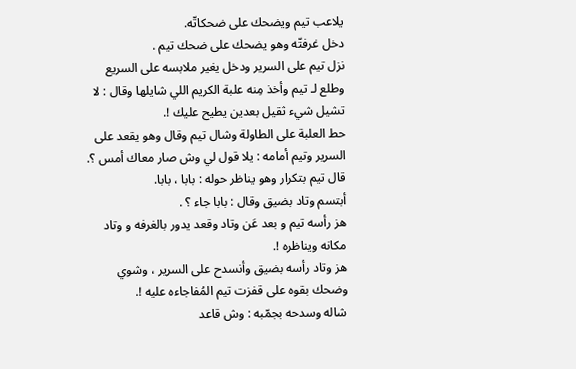يلاعب تيم ويضحك على ضحكاتّه.
دخل غرفتّه وهو يضحك على ضحك تيم .
نزل تيم على السرير ودخل يغير ملابسه على السريع وطلع لـ تيم وأخذ مِنه علبة الكريم اللي شايلها وقال : لا تشيل شيء ثقيل بعدين يطيح عليك !.
حط العلبة على الطاولة وشال تيم وقال وهو يقعد على السرير وتيم أمامه : يلا قول لي وش صار معاك أمس ؟.
قال تيم بتكرار وهو يناظر حوله : بابا ، بابا.
أبتسم وتاد بضيق وقال : بابا جاء ؟ .
هز رأسه تيم و بعد عَن وتاد وقعد يدور بالغرفه و وتاد مكانه ويناظره !.
هز وتاد رأسه بضيق وأنسدح على السرير ، وشوي وضحك بقوه على قفزت تيم المُفاجاءه عليه !.
شاله وسدحه بجمّبه : وش قاعد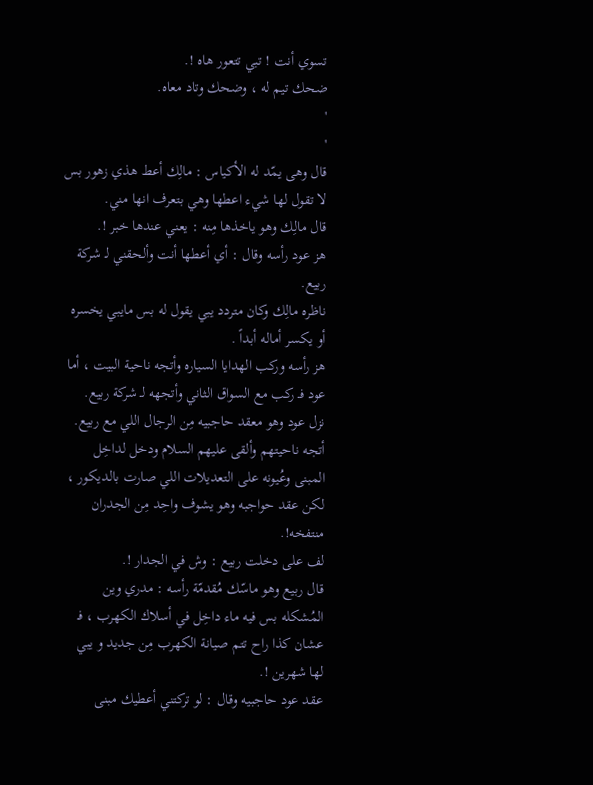تسوي أنت ! تبي تتعور هاه !.
ضحك تيم له ، وضحك وتاد معاه.
'
'
قال وهى يمّد له الأكياس : مالِك أعط هذي زهور بس لا تقول لها شيء اعطها وهي بتعرف انها مني.
قال مالِك وهو ياخذها مِنه : يعني عندها خبر !.
هز عود رأسه وقال : أي أعطها أنت وألحقني لـ شركة ربيع.
ناظره مالِك وكان متردد يبي يقول له بس مايبي يخسره أو يكسر أماله أبداً .
هز رأسه وركب الهدايا السياره وأتجه ناحية البيت ، أما عود فـ ركب مع السواق الثاني وأتجهه لـ شركة ربيع.
نزل عود وهو معقد حاجبيه مِن الرجال اللي مع ربيع.
أتجه ناحيتهم وألقى عليهم السلام ودخل لداخِل المبنى وعُيونه على التعديلات اللي صارت بالديكور ، لكن عقد حواجبه وهو يشوف واحِد مِن الجدران منتفخه!.
لف على دخلت ربيع : وش في الجدار !.
قال ربيع وهو ماسّك مُقدمّة رأسه : مدري وين المُشكله بس فيه ماء داخِل في أسلاك الكهرب ، فـ عشان كذا راح تتم صيانة الكهرب مِن جديد و يبي لها شهرين !.
عقد عود حاجبيه وقال : لو تركتني أعطيك مبنى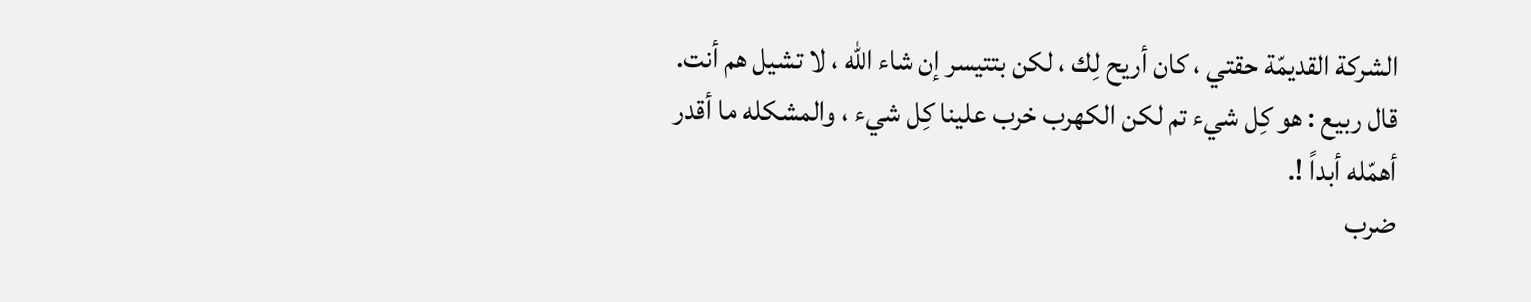الشركة القديمّة حقتي ، كان أريح لِك ، لكن بتتيسر إن شاء الله ، لا تشيل هم أنت.
قال ربيع : هو كِل شيء تم لكن الكهرب خرب علينا كِل شيء ، والمشكله ما أقدر أهمّله أبداً !.
ضرب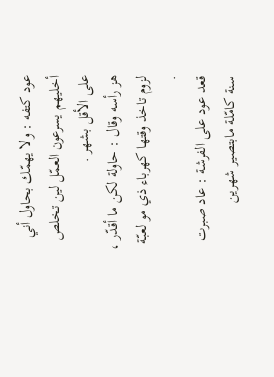عود كتفه : ولا يهمّك بحاول أني أخليهم يسرعون العمّل لين تخلص على الأقل بشهر .
هز رأسه وقال : حاولة لكن ما أقدّر ، لزوم تاخذ وقتها كهرباء ذي مو لعبّة .
قعد عود على الفرشة : عاد صبرت سنة كامّلة مابتصير شهرين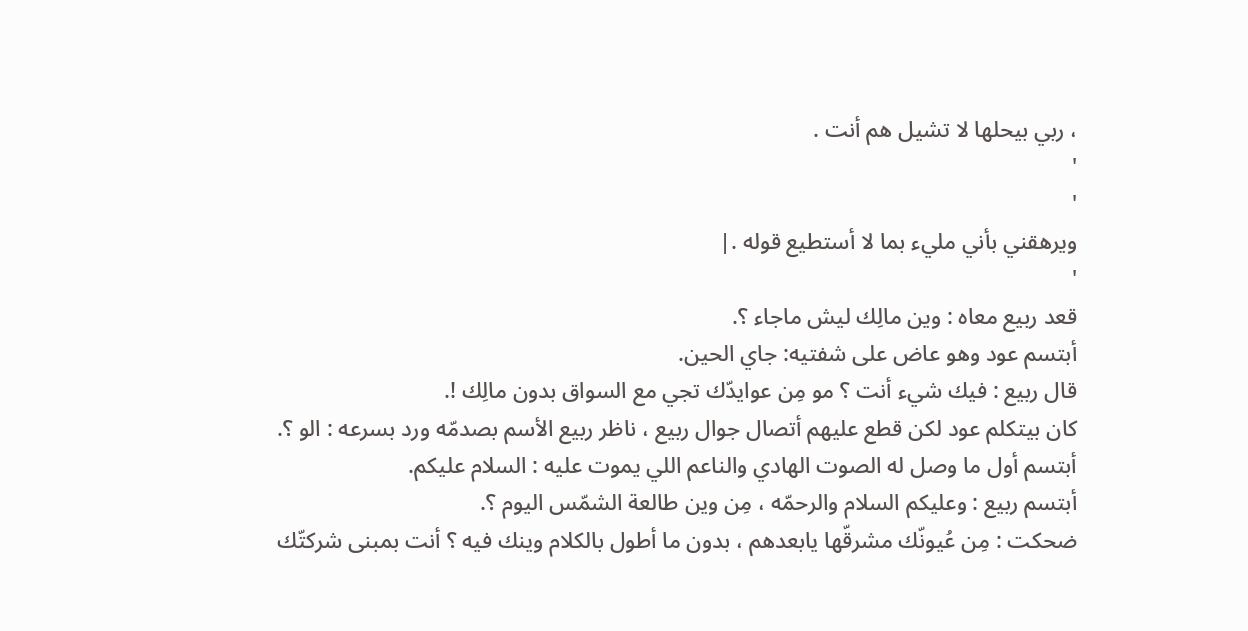، ربي بيحلها لا تشيل هم أنت .
'
'
ويرهقني بأني مليء بما لا أستطيع قوله .|
'
قعد ربيع معاه : وين مالِك ليش ماجاء ؟.
أبتسم عود وهو عاض على شفتيه: جاي الحين.
قال ربيع : فيك شيء أنت ؟ مو مِن عوايدّك تجي مع السواق بدون مالِك !.
كان بيتكلم عود لكن قطع عليهم أتصال جوال ربيع ، ناظر ربيع الأسم بصدمّه ورد بسرعه : الو ؟.
أبتسم أول ما وصل له الصوت الهادي والناعم اللي يموت عليه : السلام عليكم.
أبتسم ربيع : وعليكم السلام والرحمّه ، مِن وين طالعة الشمّس اليوم ؟.
ضحكت : مِن عُيونّك مشرقّها يابعدهم ، بدون ما أطول بالكلام وينك فيه ؟ أنت بمبنى شركتّك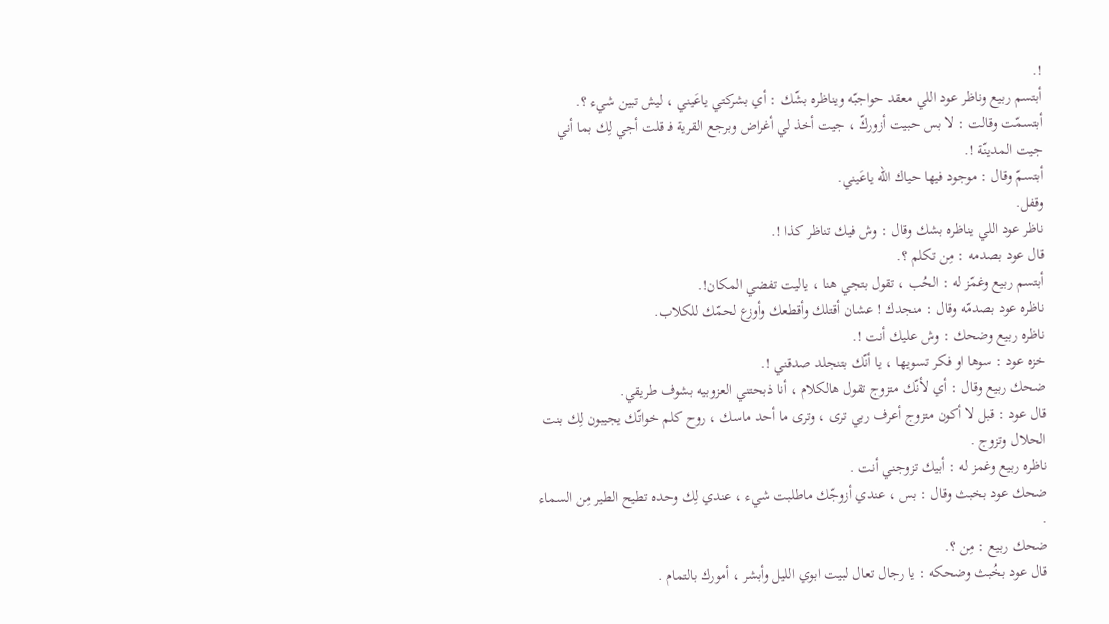!.
أبتسم ربيع وناظر عود اللي معقد حواجبّه ويناظره بشّك : أي بشركتي ياعَيني ، ليش تبين شيء ؟.
أبتسمّت وقالت : لا بس حبيت أزوركّ ، جيت أخذ لي أغراض وبرجع القرية فـ قلت أجي لِك بما أني جيت المدينّة !.
أبتسمّ وقال : موجود فيها حياك الله ياعَيني.
وقفل.
ناظر عود اللي يناظره بشك وقال : وش فيك تناظر كذا !.
قال عود بصدمه : مِن تكلم ؟.
أبتسم ربيع وغمّز له : الحُب ، تقول بتجي هنا ، ياليت تفضي المكان!.
ناظره عود بصدمّه وقال : منجدك ! عشان أقتلك وأقطعك وأوزع لحمّك للكلاب.
ناظره ربيع وضحك : وش عليك أنت !.
خزه عود : سوها او فكر تسويها ، يا أنّك بتنجلد صدقني !.
ضحك ربيع وقال : أي لأنّك متزوج تقول هالكلام ، أنا ذبحتني العزوبيه بشوف طريقي.
قال عود : قبل لا أكون متزوج أعرف ربي ترى ، وترى ما أحد ماسك ، روح كلم خواتّك يجيبون لِك بنت الحلال وتزوج .
ناظره ربيع وغمز له : أبيك تزوجني أنت .
ضحك عود بخبث وقال : بس ، عندي أزوجّك ماطلبت شيء ، عندي لِك وحده تطيح الطير مِن السماء .
ضحك ربيع : مِن ؟.
قال عود بخُبث وضحكه : يا رجال تعال لبيت ابوي الليل وأبشر ، أمورك بالتمام .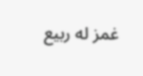غمز له ربيع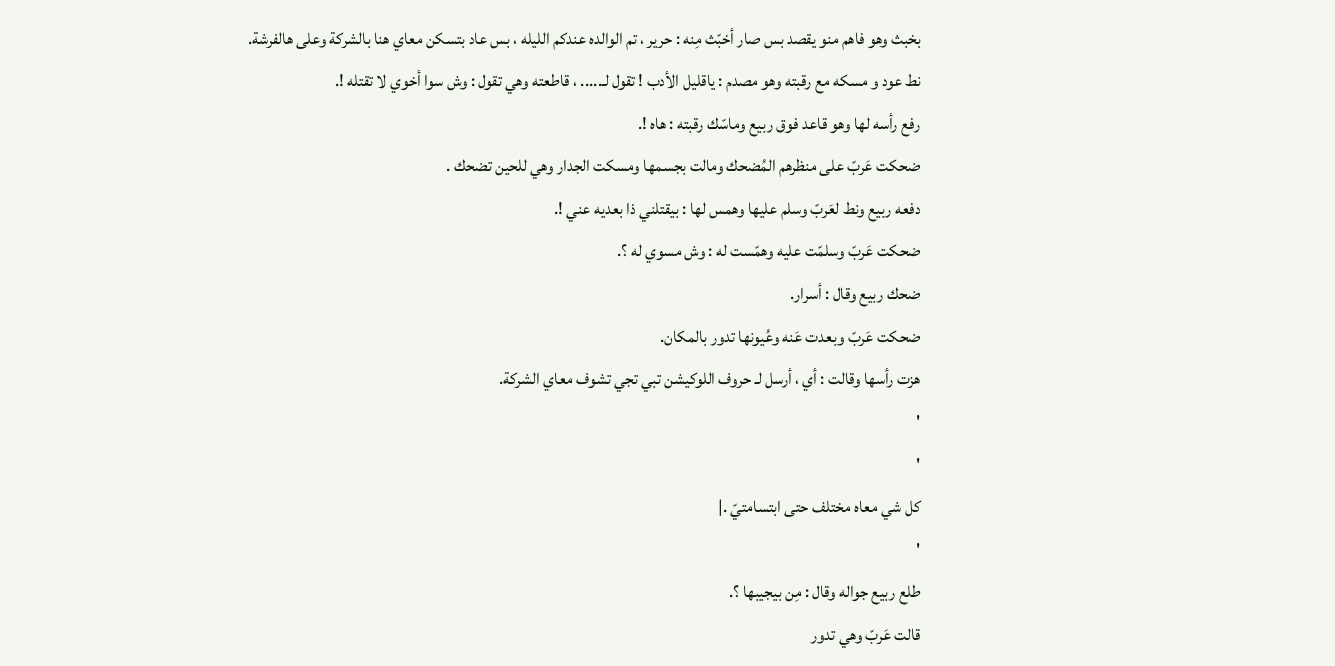بخبث وهو فاهم منو يقصد بس صار أخبّث مِنه : حرير ، تم الوالده عندكم الليله ، بس عاد بتسكن معاي هنا بالشركة وعلى هالفرشة.
نط عود و مسكه مع رقبته وهو مصدم : ياقليل الأدب ! تقول لـ..... ، قاطعته وهي تقول : وش سوا أخوي لا تقتله !.
رفع رأسه لها وهو قاعد فوق ربيع وماسّك رقبته : هاه !.
ضحكت عَربّ على منظرهم المُضحك ومالت بجسمها ومسكت الجدار وهي للحين تضحك .
دفعه ربيع ونط لعَربّ وسلم عليها وهمس لها : بيقتلني ذا بعديه عني !.
ضحكت عَربّ وسلمّت عليه وهمّست له : وش مسوي له ؟.
ضحك ربيع وقال : أسرار.
ضحكت عَربّ وبعدت عَنه وعُيونها تدور بالمكان.
هزت رأسها وقالت : أي ، أرسل لـ حروف اللوكيشن تبي تجي تشوف معاي الشركة.
'
'
كل شي معاه مختلف حتى ابتسامتيّ .|
'
طلع ربيع جواله وقال : مِن بيجيبها ؟.
قالت عَربّ وهي تدور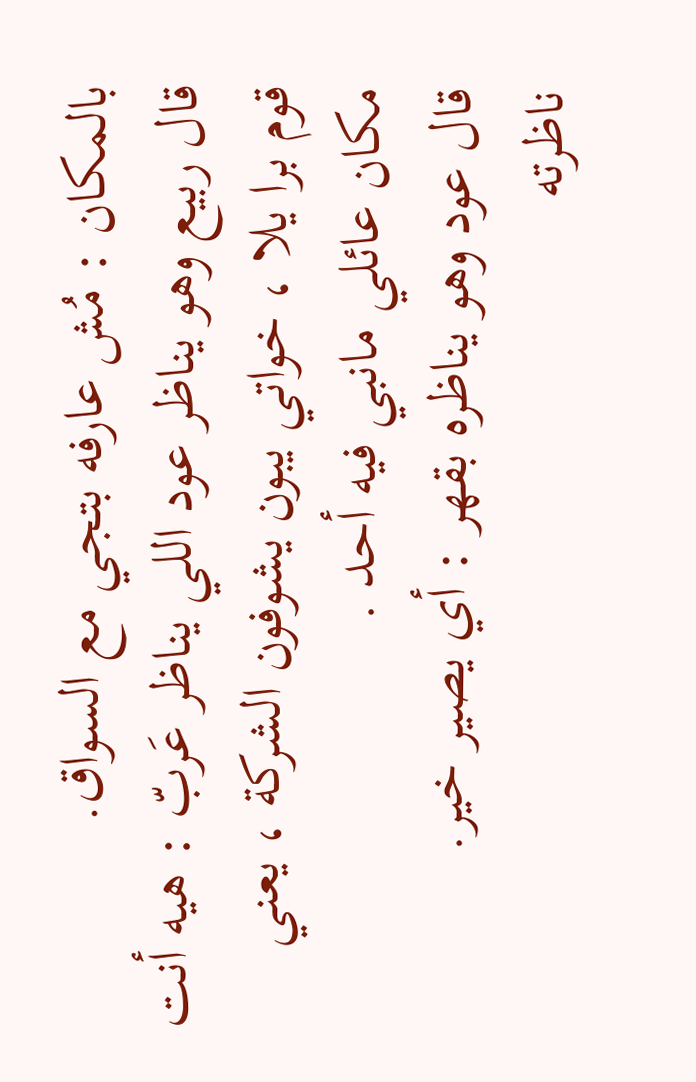بالمكان : مُش عارفه بتجي مع السواق.
قال ربيع وهو يناظر عود اللي يناظر عَربّ : هيه أنت قوم برا يلا ، خواتي يبون يشوفون الشركة ، يعني مكان عائلي مانبي فيه أحد .
قال عود وهو يناظره بقهر : أي يصير خير.
ناظرته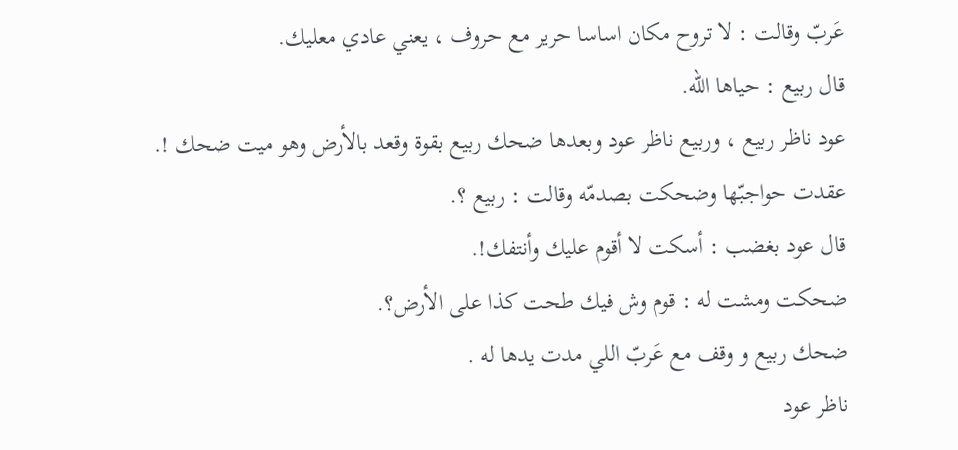عَربّ وقالت : لا تروح مكان اساسا حرير مع حروف ، يعني عادي معليك.
قال ربيع : حياها الله.
عود ناظر ربيع ، وربيع ناظر عود وبعدها ضحك ربيع بقوة وقعد بالأرض وهو ميت ضحك !.
عقدت حواجبّها وضحكت بصدمّه وقالت : ربيع ؟.
قال عود بغضب : أسكت لا أقوم عليك وأنتفك!.
ضحكت ومشت له : قوم وش فيك طحت كذا على الأرض؟.
ضحك ربيع و وقف مع عَربّ اللي مدت يدها له .
ناظر عود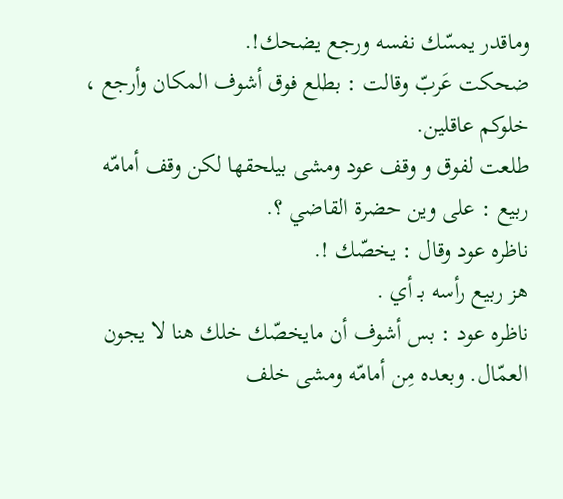وماقدر يمسّك نفسه ورجع يضحك!.
ضحكت عَربّ وقالت : بطلع فوق أشوف المكان وأرجع ، خلوكم عاقلين.
طلعت لفوق و وقف عود ومشى بيلحقها لكن وقف أمامّه ربيع : على وين حضرة القاضي ؟.
ناظره عود وقال : يخصّك !.
هز ربيع رأسه بـ أي .
ناظره عود : بس أشوف أن مايخصّك خلك هنا لا يجون العمّال. وبعده مِن أمامّه ومشى خلف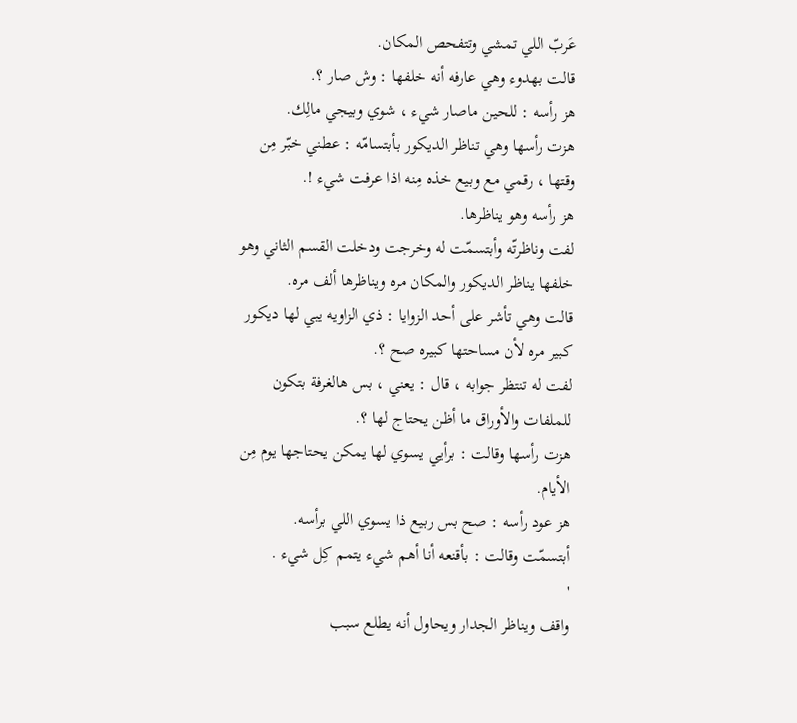عَربّ اللي تمشي وتتفحص المكان.
قالت بهدوء وهي عارفه أنه خلفها : وش صار ؟.
هز رأسه : للحين ماصار شيء ، شوي وبيجي مالِك.
هزت رأسها وهي تناظر الديكور بأبتسامّه : عطني خبّر مِن وقتها ، رقمي مع وبيع خذه مِنه اذا عرفت شيء !.
هز رأسه وهو يناظرها.
لفت وناظرتّه وأبتسمّت له وخرجت ودخلت القسم الثاني وهو خلفها يناظر الديكور والمكان مره ويناظرها ألف مره.
قالت وهي تأشر على أحد الزوايا : ذي الزاويه يبي لها ديكور كبير مره لأن مساحتها كبيره صح ؟.
لفت له تنتظر جوابه ، قال : يعني ، بس هالغرفة بتكون للملفات والأوراق ما أظن يحتاج لها ؟.
هزت رأسها وقالت : برأيي يسوي لها يمكن يحتاجها يوم مِن الأيام.
هز عود رأسه : صح بس ربيع ذا يسوي اللي برأسه.
أبتسمّت وقالت : بأقنعه أنا أهم شيء يتمم كِل شيء .
'
واقف ويناظر الجدار ويحاول أنه يطلع سبب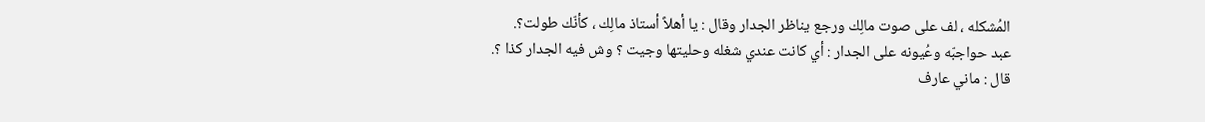المُشكله ، لف على صوت مالِك ورجع يناظر الجدار وقال : يا أهلاً أستاذ مالِك ، كأنّك طولت؟.
عبد حواجبّه وعُيونه على الجدار : أي كانت عندي شغله وحليتها وجيت ؟ وش فيه الجدار كذا ؟.
قال : ماني عارف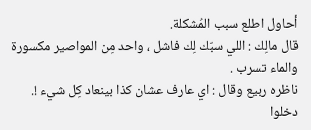أحاول اطلع سبب المُشكلة.
قال مالِك : اللي سبّك لِك فاشل ، واحد مِن المواصير مكسورة والماء تسرب .
ناظره ربيع وقال : اي عارف عشان كذا بينعاد كِل شيء !.
دخلوا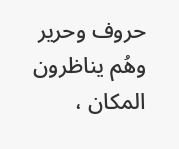حروف وحرير وهُم يناظرون المكان ،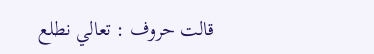قالت حروف : تعالي نطلع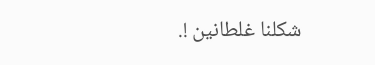شكلنا غلطانين !.